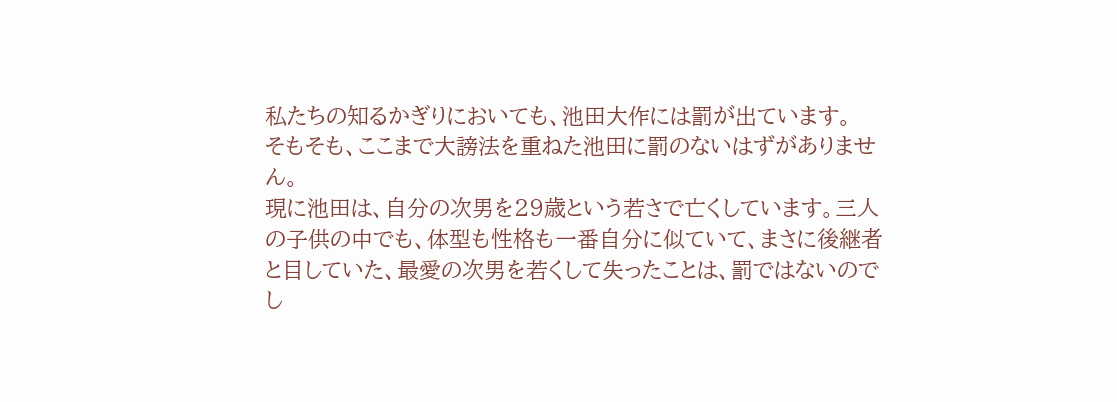私たちの知るかぎりにおいても、池田大作には罰が出ています。
そもそも、ここまで大謗法を重ねた池田に罰のないはずがありません。
現に池田は、自分の次男を29歳という若さで亡くしています。三人の子供の中でも、体型も性格も一番自分に似ていて、まさに後継者と目していた、最愛の次男を若くして失ったことは、罰ではないのでし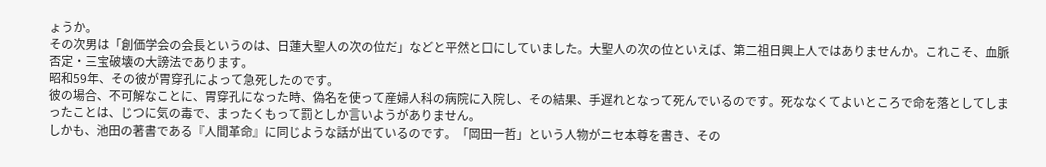ょうか。
その次男は「創価学会の会長というのは、日蓮大聖人の次の位だ」などと平然と口にしていました。大聖人の次の位といえば、第二祖日興上人ではありませんか。これこそ、血脈否定・三宝破壊の大謗法であります。
昭和59年、その彼が胃穿孔によって急死したのです。
彼の場合、不可解なことに、胃穿孔になった時、偽名を使って産婦人科の病院に入院し、その結果、手遅れとなって死んでいるのです。死ななくてよいところで命を落としてしまったことは、じつに気の毒で、まったくもって罰としか言いようがありません。
しかも、池田の著書である『人間革命』に同じような話が出ているのです。「岡田一哲」という人物がニセ本尊を書き、その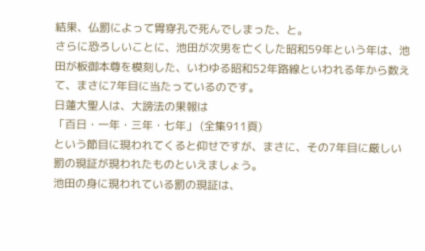結果、仏罰によって胃穿孔で死んでしまった、と。
さらに恐ろしいことに、池田が次男を亡くした昭和59年という年は、池田が板御本尊を模刻した、いわゆる昭和52年路線といわれる年から数えて、まさに7年目に当たっているのです。
日蓮大聖人は、大謗法の果報は
「百日・一年・三年・七年」 (全集911頁)
という節目に現われてくると仰せですが、まさに、その7年目に厳しい罰の現証が現われたものといえましょう。
池田の身に現われている罰の現証は、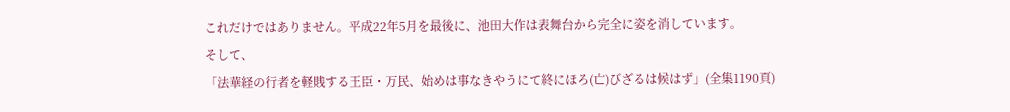これだけではありません。平成22年5月を最後に、池田大作は表舞台から完全に姿を消しています。
そして、
「法華経の行者を軽賎する王臣・万民、始めは事なきやうにて終にほろ(亡)びざるは候はず」(全集1190頁)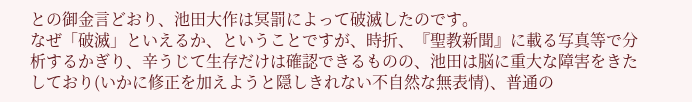との御金言どおり、池田大作は冥罰によって破滅したのです。
なぜ「破滅」といえるか、ということですが、時折、『聖教新聞』に載る写真等で分析するかぎり、辛うじて生存だけは確認できるものの、池田は脳に重大な障害をきたしており(いかに修正を加えようと隠しきれない不自然な無表情)、普通の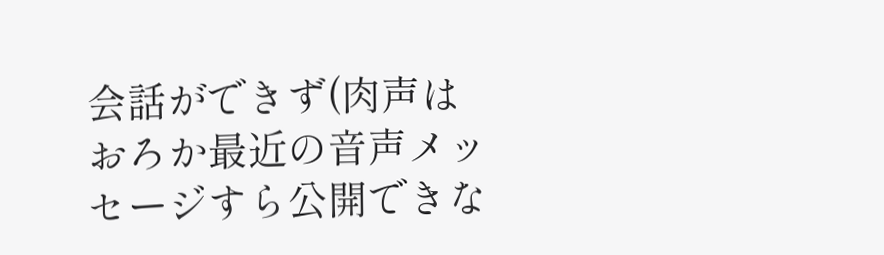会話ができず(肉声はおろか最近の音声メッセージすら公開できな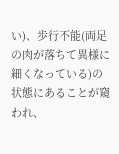い)、歩行不能(両足の肉が落ちて異様に細くなっている)の状態にあることが窺われ、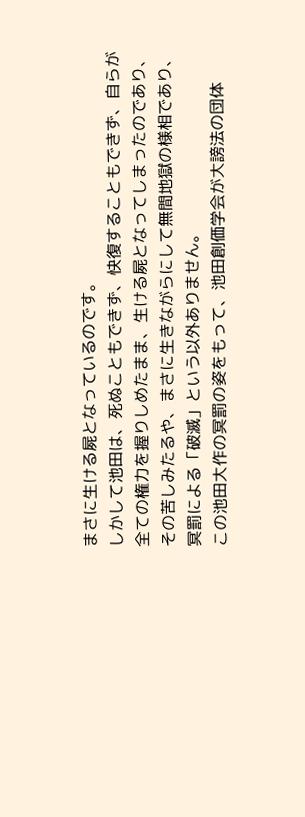まさに生ける屍となっているのです。
しかして池田は、死ぬこともできず、快復することもできず、自らが全ての権力を握りしめたまま、生ける屍となってしまったのであり、その苦しみたるや、まさに生きながらにして無間地獄の様相であり、冥罰による「破滅」という以外ありません。
この池田大作の冥罰の姿をもって、池田創価学会が大謗法の団体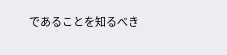であることを知るべき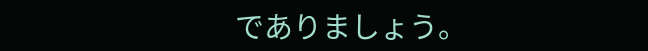でありましょう。